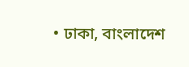• ঢাকা, বাংলাদেশ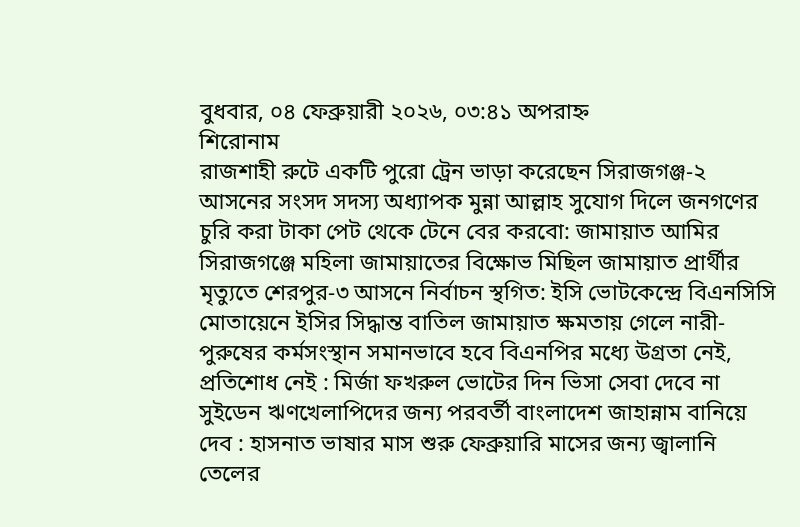বুধবার, ০৪ ফেব্রুয়ারী ২০২৬, ০৩:৪১ অপরাহ্ন
শিরোনাম
রাজশাহী রুটে একটি পুরো ট্রেন ভাড়া করেছেন সিরাজগঞ্জ-২ আসনের সংসদ সদস্য অধ্যাপক মুন্না আল্লাহ সুযোগ দিলে জনগণের চুরি করা টাকা পেট থেকে টেনে বের করবো: জামায়াত আমির সিরাজগঞ্জে মহিলা জামায়াতের বিক্ষোভ মিছিল জামায়াত প্রার্থীর মৃত্যুতে শেরপুর-৩ আসনে নির্বাচন স্থগিত: ইসি ভোটকেন্দ্রে বিএনসিসি মোতায়েনে ইসির সিদ্ধান্ত বাতিল জামায়াত ক্ষমতায় গেলে নারী-পুরুষের কর্মসংস্থান সমানভাবে হবে বিএনপির মধ্যে উগ্রতা নেই, প্রতিশোধ নেই : মির্জা ফখরুল ভোটের দিন ভিসা সেবা দেবে না সুইডেন ঋণখেলাপিদের জন্য পরবর্তী বাংলাদেশ জাহান্নাম বানিয়ে দেব : হাসনাত ভাষার মাস শুরু ফেব্রুয়ারি মাসের জন্য জ্বালানি তেলের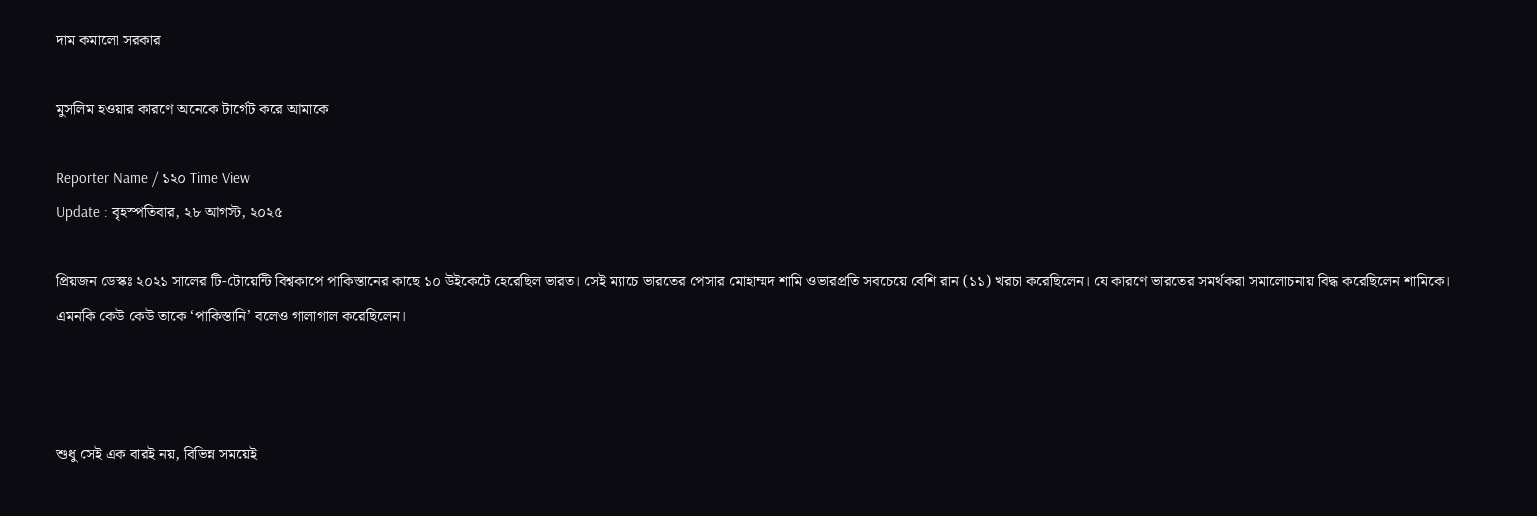দাম কমালো সরকার

মুসলিম হওয়ার কারণে অনেকে টার্গেট করে আমাকে

Reporter Name / ১২০ Time View
Update : বৃহস্পতিবার, ২৮ আগস্ট, ২০২৫

প্রিয়জন ডেস্কঃ ২০২১ সালের টি-টোয়েন্টি বিশ্বকাপে পাকিস্তানের কাছে ১০ উইকেটে হেরেছিল ভারত। সেই ম্যাচে ভারতের পেসার মোহাম্মদ শামি ওভারপ্রতি সবচেয়ে বেশি রান (১১) খরচা করেছিলেন। যে কারণে ভারতের সমর্থকরা সমালোচনায় বিদ্ধ করেছিলেন শামিকে। এমনকি কেউ কেউ তাকে ‘পাকিস্তানি’ বলেও গালাগাল করেছিলেন।



শুধু সেই এক বারই নয়, বিভিন্ন সময়েই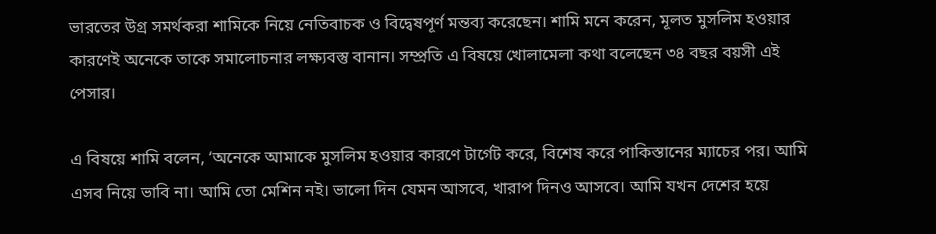ভারতের উগ্র সমর্থকরা শামিকে নিয়ে নেতিবাচক ও বিদ্বেষপূর্ণ মন্তব্য করেছেন। শামি মনে করেন, মূলত মুসলিম হওয়ার কারণেই অনেকে তাকে সমালোচনার লক্ষ্যবস্তু বানান। সম্প্রতি এ বিষয়ে খোলামেলা কথা বলেছেন ৩৪ বছর বয়সী এই পেসার।

এ বিষয়ে শামি বলেন, ‘অনেকে আমাকে মুসলিম হওয়ার কারণে টার্গেট করে, বিশেষ করে পাকিস্তানের ম্যাচের পর। আমি এসব নিয়ে ভাবি না। আমি তো মেশিন নই। ভালো দিন যেমন আসবে, খারাপ দিনও আসবে। আমি যখন দেশের হয়ে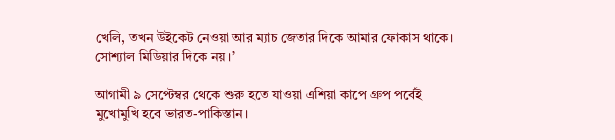খেলি, তখন উইকেট নেওয়া আর ম্যাচ জেতার দিকে আমার ফোকাস থাকে। সোশ্যাল মিডিয়ার দিকে নয়।’

আগামী ৯ সেপ্টেম্বর থেকে শুরু হতে যাওয়া এশিয়া কাপে গ্রুপ পর্বেই মুখোমুখি হবে ভারত-পাকিস্তান।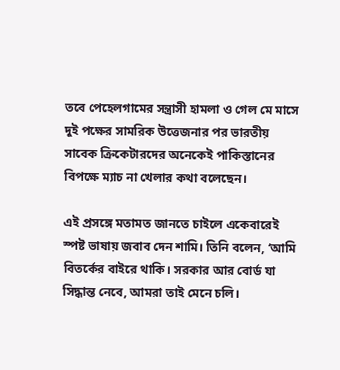তবে পেহেলগামের সন্ত্রাসী হামলা ও গেল মে মাসে দুই পক্ষের সামরিক উত্তেজনার পর ভারতীয় সাবেক ক্রিকেটারদের অনেকেই পাকিস্তানের বিপক্ষে ম্যাচ না খেলার কথা বলেছেন।

এই প্রসঙ্গে মতামত জানতে চাইলে একেবারেই স্পষ্ট ভাষায় জবাব দেন শামি। তিনি বলেন, ‘আমি বিতর্কের বাইরে থাকি। সরকার আর বোর্ড যা সিদ্ধান্ত নেবে, আমরা তাই মেনে চলি।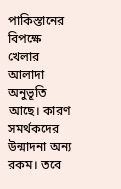পাকিস্তানের বিপক্ষে খেলার আলাদা অনুভূতি আছে। কারণ সমর্থকদের উন্মাদনা অন্য রকম। তবে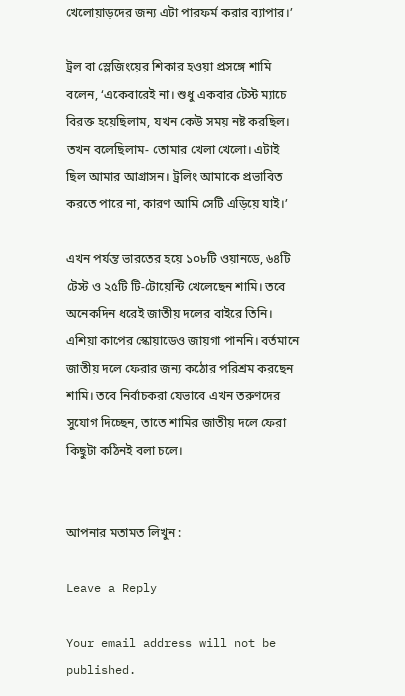খেলোয়াড়দের জন্য এটা পারফর্ম করার ব্যাপার।’

ট্রল বা স্লেজিংয়ের শিকার হওয়া প্রসঙ্গে শামি বলেন, ‘একেবারেই না। শুধু একবার টেস্ট ম্যাচে বিরক্ত হয়েছিলাম, যখন কেউ সময় নষ্ট করছিল। তখন বলেছিলাম- তোমার খেলা খেলো। এটাই ছিল আমার আগ্রাসন। ট্রলিং আমাকে প্রভাবিত করতে পারে না, কারণ আমি সেটি এড়িয়ে যাই।’

এখন পর্যন্ত ভারতের হয়ে ১০৮টি ওয়ানডে, ৬৪টি টেস্ট ও ২৫টি টি-টোয়েন্টি খেলেছেন শামি। তবে অনেকদিন ধরেই জাতীয় দলের বাইরে তিনি। এশিয়া কাপের স্কোয়াডেও জায়গা পাননি। বর্তমানে জাতীয় দলে ফেরার জন্য কঠোর পরিশ্রম করছেন শামি। তবে নির্বাচকরা যেভাবে এখন তরুণদের সুযোগ দিচ্ছেন, তাতে শামির জাতীয় দলে ফেরা কিছুটা কঠিনই বলা চলে।


আপনার মতামত লিখুন :

Leave a Reply

Your email address will not be published.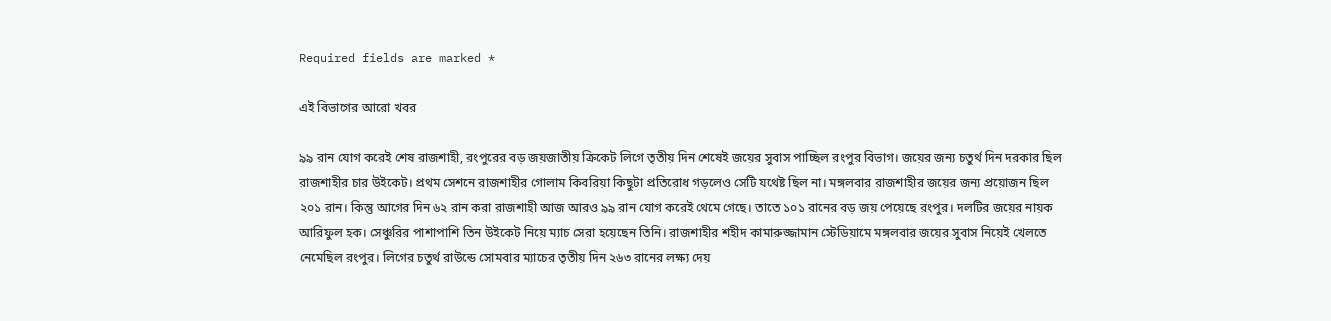Required fields are marked *

এই বিভাগের আরো খবর

৯৯ রান যোগ করেই শেষ রাজশাহী, রংপুরের বড় জয়জাতীয় ক্রিকেট লিগে তৃতীয় দিন শেষেই জয়ের সুবাস পাচ্ছিল রংপুর বিভাগ। জয়ের জন্য চতুর্থ দিন দরকার ছিল রাজশাহীর চার উইকেট। প্রথম সেশনে রাজশাহীর গোলাম কিবরিয়া কিছুটা প্রতিরোধ গড়লেও সেটি যথেষ্ট ছিল না। মঙ্গলবার রাজশাহীর জয়ের জন্য প্রয়োজন ছিল ২০১ রান। কিন্তু আগের দিন ৬২ রান করা রাজশাহী আজ আরও ৯৯ রান যোগ করেই থেমে গেছে। তাতে ১০১ রানের বড় জয় পেয়েছে রংপুর। দলটির জয়ের নায়ক আরিফুল হক। সেঞ্চুরির পাশাপাশি তিন উইকেট নিয়ে ম্যাচ সেরা হয়েছেন তিনি। রাজশাহীর শহীদ কামারুজ্জামান স্টেডিয়ামে মঙ্গলবার জয়ের সুবাস নিয়েই খেলতে নেমেছিল রংপুর। লিগের চতুর্থ রাউন্ডে সোমবার ম্যাচের তৃতীয় দিন ২৬৩ রানের লক্ষ্য দেয়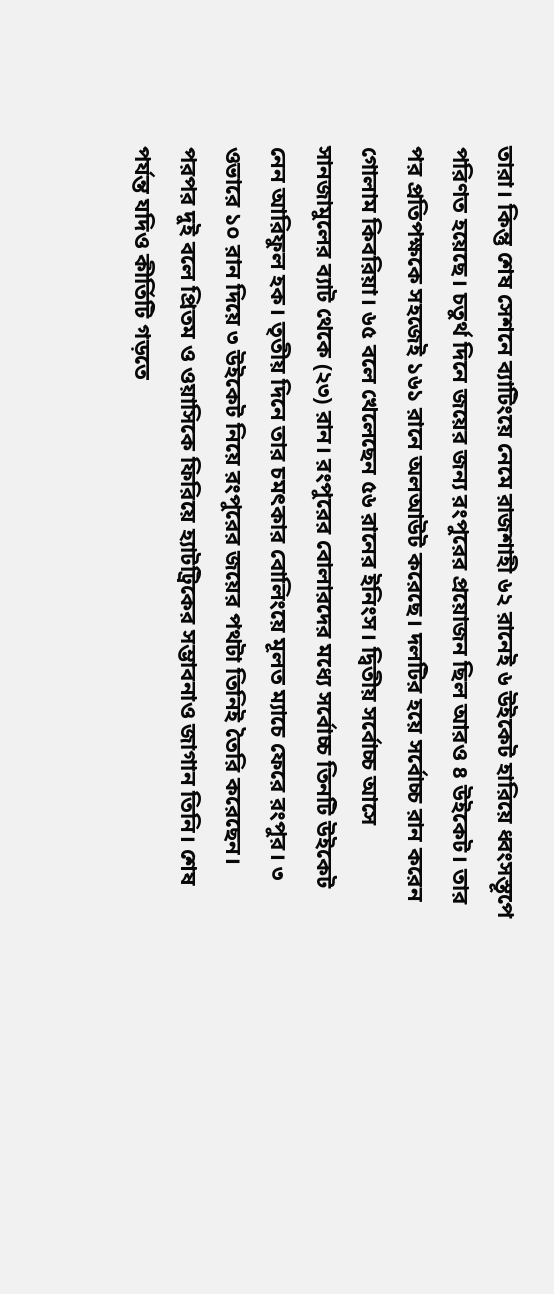তারা। কিন্তু শেষ সেশনে ব্যাটিংয়ে নেমে রাজশাহী ৬২ রানেই ৬ উইকেট হারিয়ে ধ্বংসস্তূপে পরিণত হয়েছে। চতুর্থ দিনে জয়ের জন্য রংপুরের প্রয়োজন ছিল আরও ৪ উইকেট। তার পর প্রতিপক্ষকে সহজেই ১৬১ রানে অলআউট করেছে। দলটির হয়ে সর্বোচ্চ রান করেন গোলাম কিবরিয়া। ৬৫ বলে খেলেছেন ৫৬ রানের ইনিংস। দ্বিতীয় সর্বোচ্চ আসে সানজামুলের ব্যাট থেকে (২৩) রান। রংপুরের বোলারদের মধ্যে সর্বোচ্চ তিনটি উইকেট নেন আরিফুল হক। তৃতীয় দিনে তার চমৎকার বোলিংয়ে মূলত ম্যাচে ফেরে রংপুর। ৩ ওভারে ১০ রান দিয়ে ৩ উইকেট নিয়ে রংপুরের জয়ের পথটা তিনিই তৈরি করেছেন। পরপর দুই বলে প্রিতম ও ওয়াসিকে ফিরিয়ে হ্যাটট্রিকের সম্ভাবনাও জাগান তিনি। শেষ পর্যন্ত যদিও কীর্তিটি গড়তে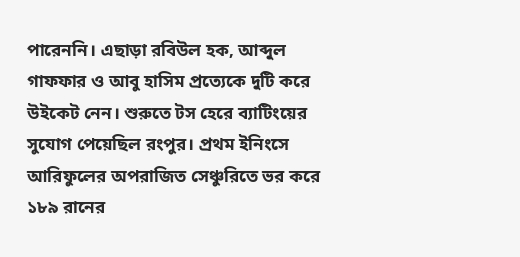পারেননি। এছাড়া রবিউল হক, আব্দুল গাফফার ও আবু হাসিম প্রত্যেকে দুটি করে উইকেট নেন। শুরুতে টস হেরে ব্যাটিংয়ের সুযোগ পেয়েছিল রংপুর। প্রথম ইনিংসে আরিফুলের অপরাজিত সেঞ্চুরিতে ভর করে ১৮৯ রানের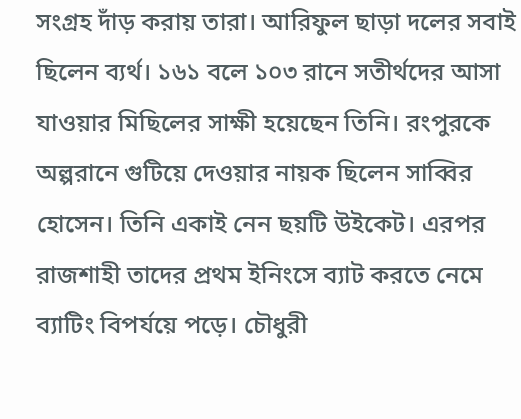সংগ্রহ দাঁড় করায় তারা। আরিফুল ছাড়া দলের সবাই ছিলেন ব্যর্থ। ১৬১ বলে ১০৩ রানে সতীর্থদের আসা যাওয়ার মিছিলের সাক্ষী হয়েছেন তিনি। রংপুরকে অল্পরানে গুটিয়ে দেওয়ার নায়ক ছিলেন সাব্বির হোসেন। তিনি একাই নেন ছয়টি উইকেট। এরপর রাজশাহী তাদের প্রথম ইনিংসে ব্যাট করতে নেমে ব্যাটিং বিপর্যয়ে পড়ে। চৌধুরী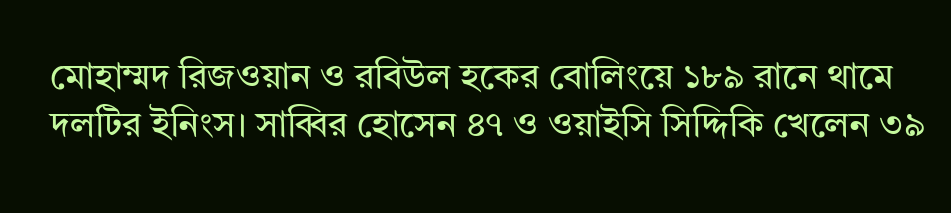মোহাম্মদ রিজওয়ান ও রবিউল হকের বোলিংয়ে ১৮৯ রানে থামে দলটির ইনিংস। সাব্বির হোসেন ৪৭ ও ওয়াইসি সিদ্দিকি খেলেন ৩৯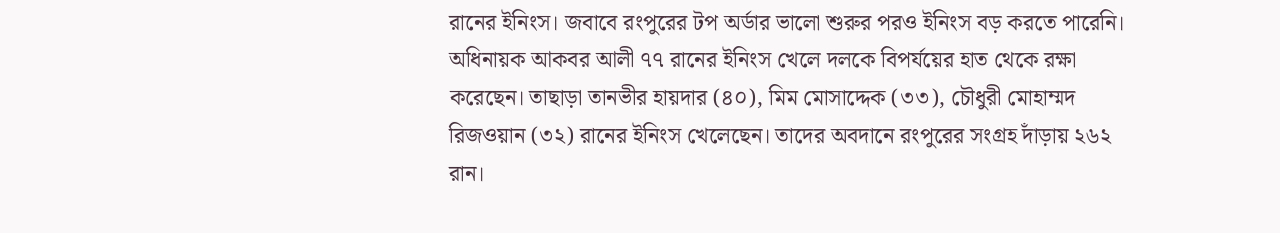রানের ইনিংস। জবাবে রংপুরের টপ অর্ডার ভালো শুরুর পরও ইনিংস বড় করতে পারেনি। অধিনায়ক আকবর আলী ৭৭ রানের ইনিংস খেলে দলকে বিপর্যয়ের হাত থেকে রক্ষা করেছেন। তাছাড়া তানভীর হায়দার (৪০), মিম মোসাদ্দেক (৩৩), চৌধুরী মোহাম্মদ রিজওয়ান (৩২) রানের ইনিংস খেলেছেন। তাদের অবদানে রংপুরের সংগ্রহ দাঁড়ায় ২৬২ রান।